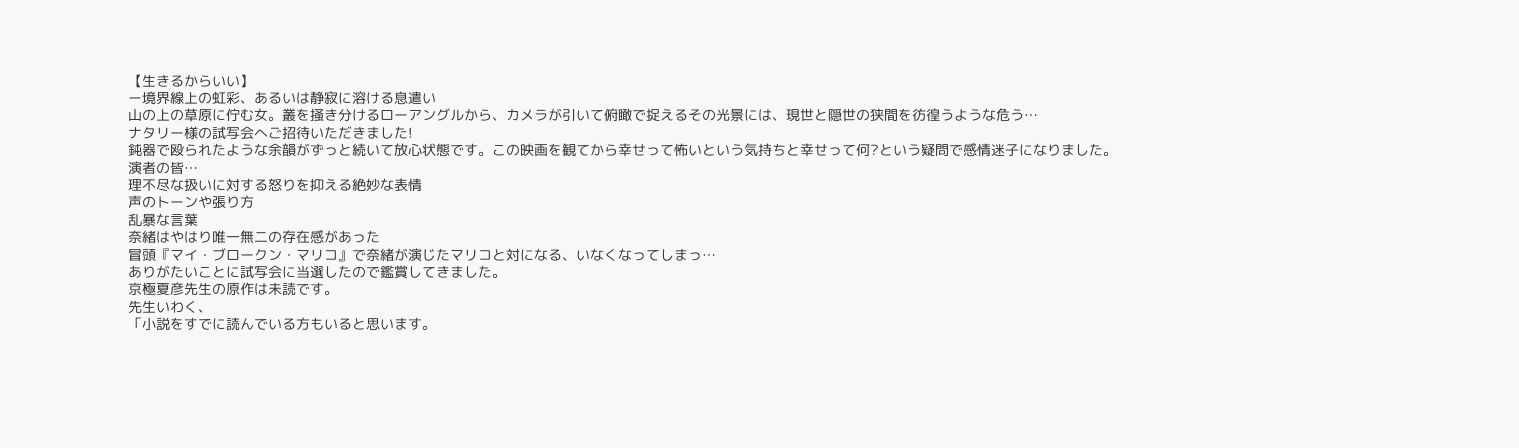【生きるからいい】
ー境界線上の虹彩、あるいは静寂に溶ける息遣い
山の上の草原に佇む女。叢を掻き分けるローアングルから、カメラが引いて俯瞰で捉えるその光景には、現世と隠世の狭間を彷徨うような危う…
ナタリー様の試写会へご招待いただきました!
鈍器で殴られたような余韻がずっと続いて放心状態です。この映画を観てから幸せって怖いという気持ちと幸せって何?という疑問で感情迷子になりました。
演者の皆…
理不尽な扱いに対する怒りを抑える絶妙な表情
声のトーンや張り方
乱暴な言葉
奈緒はやはり唯一無二の存在感があった
冒頭『マイ・ブロークン・マリコ』で奈緒が演じたマリコと対になる、いなくなってしまっ…
ありがたいことに試写会に当選したので鑑賞してきました。
京極夏彦先生の原作は未読です。
先生いわく、
「小説をすでに読んでいる方もいると思います。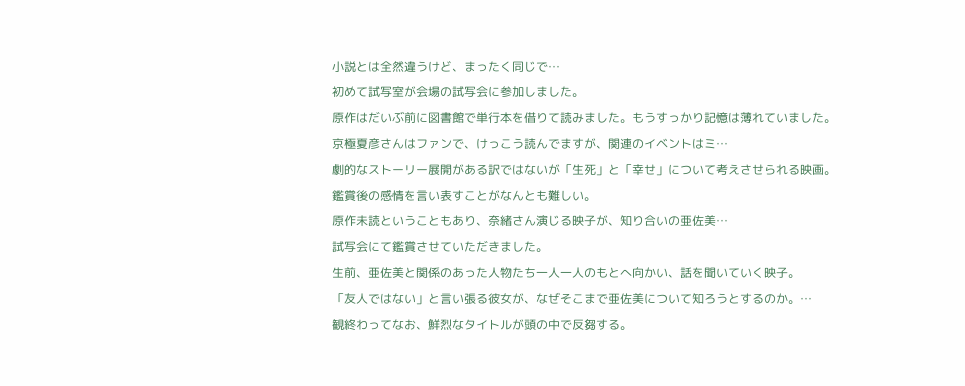小説とは全然違うけど、まったく同じで…
初めて試写室が会場の試写会に参加しました。
原作はだいぶ前に図書館で単行本を借りて読みました。もうすっかり記憶は薄れていました。
京極夏彦さんはファンで、けっこう読んでますが、関連のイベントはミ…
劇的なストーリー展開がある訳ではないが「生死」と「幸せ」について考えさせられる映画。
鑑賞後の感情を言い表すことがなんとも難しい。
原作未読ということもあり、奈緒さん演じる映子が、知り合いの亜佐美…
試写会にて鑑賞させていただきました。
生前、亜佐美と関係のあった人物たち一人一人のもとへ向かい、話を聞いていく映子。
「友人ではない」と言い張る彼女が、なぜそこまで亜佐美について知ろうとするのか。…
観終わってなお、鮮烈なタイトルが頭の中で反芻する。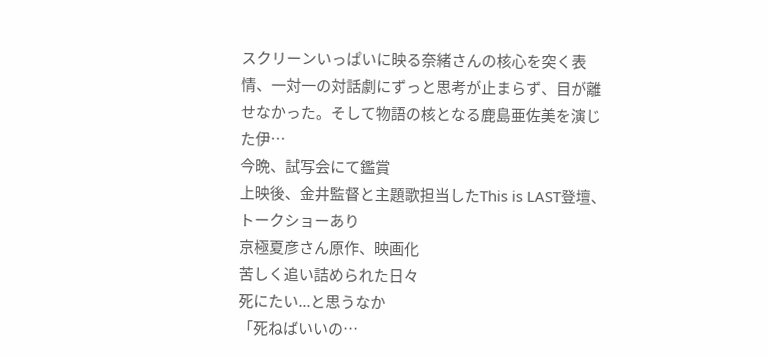スクリーンいっぱいに映る奈緒さんの核心を突く表情、一対一の対話劇にずっと思考が止まらず、目が離せなかった。そして物語の核となる鹿島亜佐美を演じた伊…
今晩、試写会にて鑑賞
上映後、金井監督と主題歌担当したThis is LAST登壇、トークショーあり
京極夏彦さん原作、映画化
苦しく追い詰められた日々
死にたい...と思うなか
「死ねばいいの…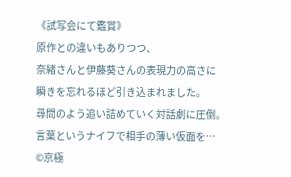《試写会にて鑑賞》
原作との違いもありつつ、
奈緒さんと伊藤葵さんの表現力の高さに
瞬きを忘れるほど引き込まれました。
尋問のよう追い詰めていく対話劇に圧倒。
言葉というナイフで相手の薄い仮面を…
©京極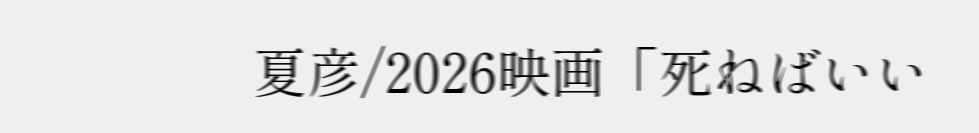夏彦/2026映画「死ねばいい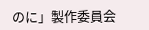のに」製作委員会